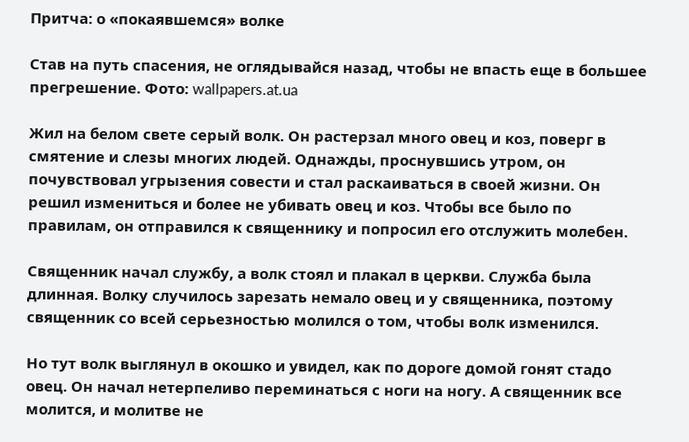Притча: о «покаявшемся» волке

Став на путь спасения, не оглядывайся назад, чтобы не впасть еще в большее прегрешение. Фото: wallpapers.at.ua

Жил на белом свете серый волк. Он растерзал много овец и коз, поверг в смятение и слезы многих людей. Однажды, проснувшись утром, он почувствовал угрызения совести и стал раскаиваться в своей жизни. Он решил измениться и более не убивать овец и коз. Чтобы все было по правилам, он отправился к священнику и попросил его отслужить молебен.

Священник начал службу, а волк стоял и плакал в церкви. Служба была длинная. Волку случилось зарезать немало овец и у священника, поэтому священник со всей серьезностью молился о том, чтобы волк изменился.

Но тут волк выглянул в окошко и увидел, как по дороге домой гонят стадо овец. Он начал нетерпеливо переминаться с ноги на ногу. А священник все молится, и молитве не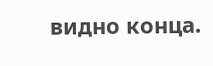видно конца.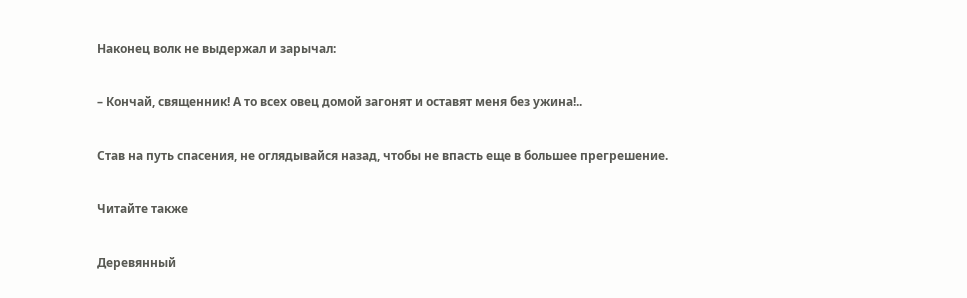Наконец волк не выдержал и зарычал:

– Кончай, священник! А то всех овец домой загонят и оставят меня без ужина!..

Став на путь спасения, не оглядывайся назад, чтобы не впасть еще в большее прегрешение.

Читайте также

Деревянный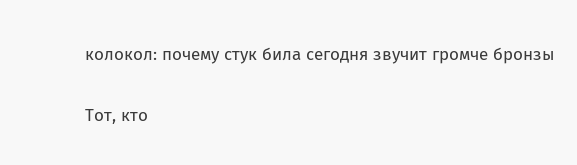колокол: почему стук била сегодня звучит громче бронзы

Тот, кто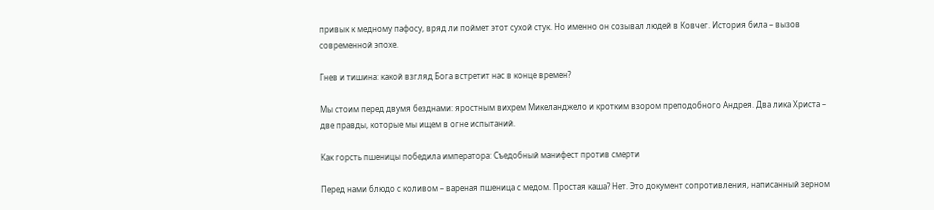привык к медному пафосу, вряд ли поймет этот сухой стук. Но именно он созывал людей в Ковчег. История била – вызов современной эпохе.

Гнев и тишина: какой взгляд Бога встретит нас в конце времен?

Мы стоим перед двумя безднами: яростным вихрем Микеланджело и кротким взором преподобного Андрея. Два лика Христа – две правды, которые мы ищем в огне испытаний.

Как горсть пшеницы победила императора: Съедобный манифест против смерти

Перед нами блюдо с коливом – вареная пшеница с медом. Простая каша? Нет. Это документ сопротивления, написанный зерном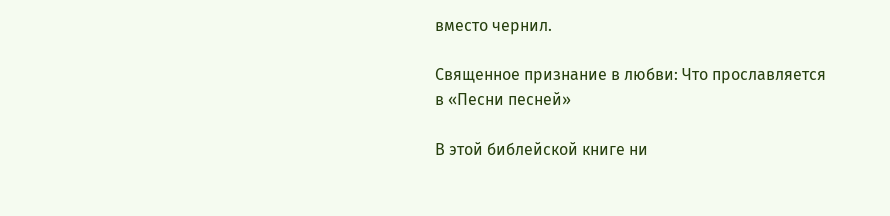вместо чернил.

Священное признание в любви: Что прославляется в «Песни песней»

В этой библейской книге ни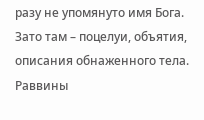разу не упомянуто имя Бога. Зато там – поцелуи, объятия, описания обнаженного тела. Раввины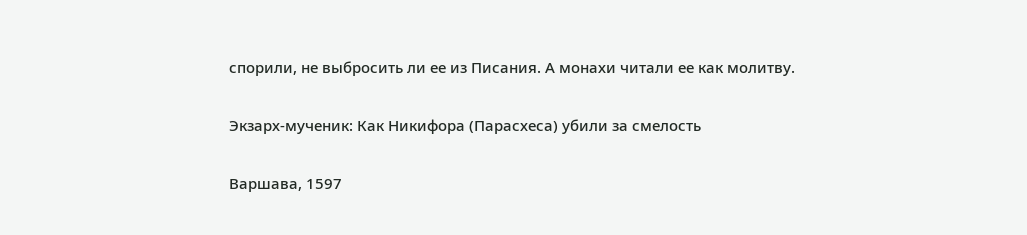спорили, не выбросить ли ее из Писания. А монахи читали ее как молитву.

Экзарх-мученик: Как Никифора (Парасхеса) убили за смелость

Варшава, 1597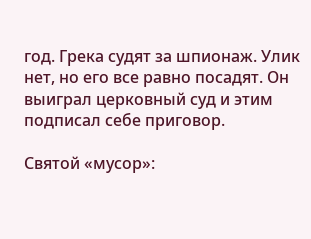год. Грека судят за шпионаж. Улик нет, но его все равно посадят. Он выиграл церковный суд и этим подписал себе приговор.

Святой «мусор»: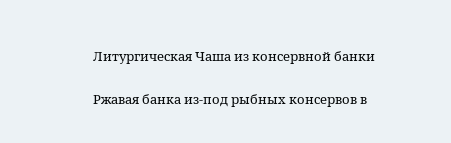Литургическая Чаша из консервной банки

Ржавая банка из-под рыбных консервов в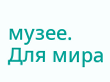музее. Для мира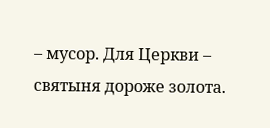– мусор. Для Церкви – святыня дороже золота.